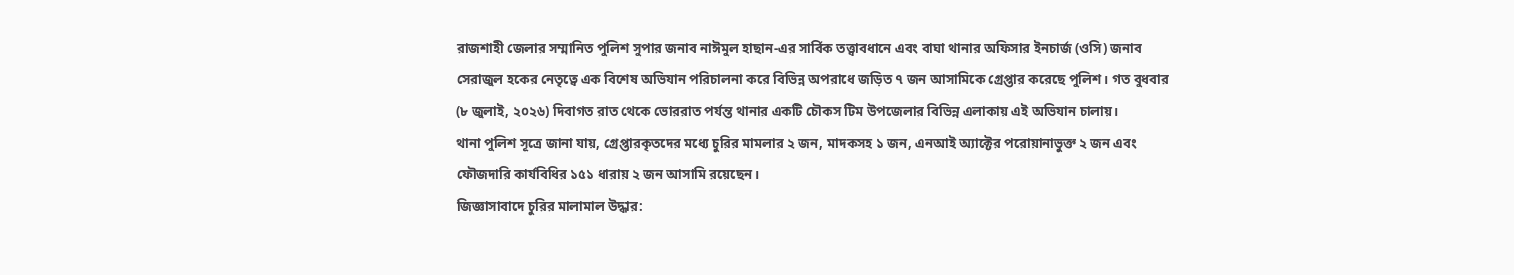রাজশাহী জেলার সম্মানিত পুলিশ সুপার জনাব নাঈমুল হাছান-এর সার্বিক তত্ত্বাবধানে এবং বাঘা থানার অফিসার ইনচার্জ (ওসি) জনাব সেরাজুল হকের নেতৃত্বে এক বিশেষ অভিযান পরিচালনা করে বিভিন্ন অপরাধে জড়িত ৭ জন আসামিকে গ্রেপ্তার করেছে পুলিশ। গত বুধবার (৮ জুলাই, ২০২৬) দিবাগত রাত থেকে ভোররাত পর্যন্ত থানার একটি চৌকস টিম উপজেলার বিভিন্ন এলাকায় এই অভিযান চালায়।
থানা পুলিশ সূত্রে জানা যায়, গ্রেপ্তারকৃতদের মধ্যে চুরির মামলার ২ জন, মাদকসহ ১ জন, এনআই অ্যাক্টের পরোয়ানাভুক্ত ২ জন এবং ফৌজদারি কার্যবিধির ১৫১ ধারায় ২ জন আসামি রয়েছেন।
জিজ্ঞাসাবাদে চুরির মালামাল উদ্ধার: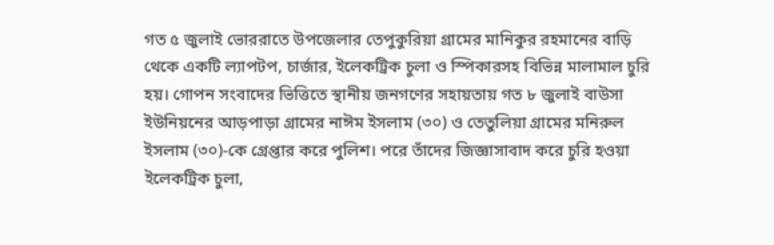গত ৫ জুলাই ভোররাতে উপজেলার তেপুকুরিয়া গ্রামের মানিকুর রহমানের বাড়ি থেকে একটি ল্যাপটপ, চার্জার, ইলেকট্রিক চুলা ও স্পিকারসহ বিভিন্ন মালামাল চুরি হয়। গোপন সংবাদের ভিত্তিতে স্থানীয় জনগণের সহায়তায় গত ৮ জুলাই বাউসা ইউনিয়নের আড়পাড়া গ্রামের নাঈম ইসলাম (৩০) ও তেতুলিয়া গ্রামের মনিরুল ইসলাম (৩০)-কে গ্রেপ্তার করে পুলিশ। পরে তাঁদের জিজ্ঞাসাবাদ করে চুরি হওয়া ইলেকট্রিক চুলা,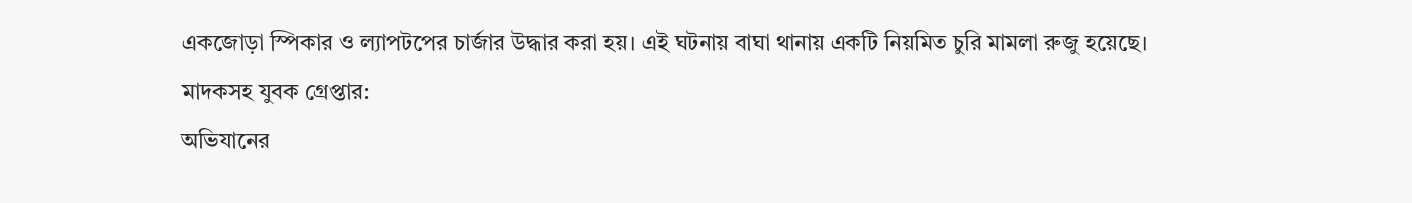একজোড়া স্পিকার ও ল্যাপটপের চার্জার উদ্ধার করা হয়। এই ঘটনায় বাঘা থানায় একটি নিয়মিত চুরি মামলা রুজু হয়েছে।
মাদকসহ যুবক গ্রেপ্তার:
অভিযানের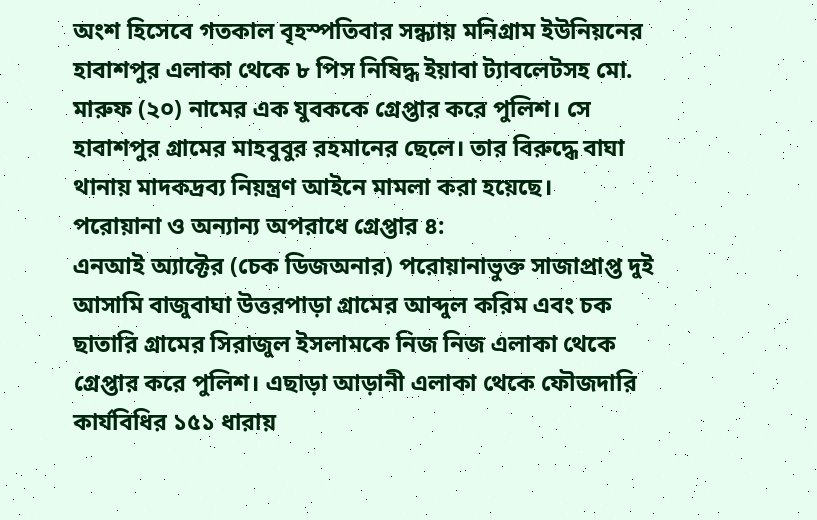অংশ হিসেবে গতকাল বৃহস্পতিবার সন্ধ্যায় মনিগ্রাম ইউনিয়নের হাবাশপুর এলাকা থেকে ৮ পিস নিষিদ্ধ ইয়াবা ট্যাবলেটসহ মো. মারুফ (২০) নামের এক যুবককে গ্রেপ্তার করে পুলিশ। সে হাবাশপুর গ্রামের মাহবুবুর রহমানের ছেলে। তার বিরুদ্ধে বাঘা থানায় মাদকদ্রব্য নিয়ন্ত্রণ আইনে মামলা করা হয়েছে।
পরোয়ানা ও অন্যান্য অপরাধে গ্রেপ্তার ৪:
এনআই অ্যাক্টের (চেক ডিজঅনার) পরোয়ানাভুক্ত সাজাপ্রাপ্ত দুই আসামি বাজুবাঘা উত্তরপাড়া গ্রামের আব্দুল করিম এবং চক ছাতারি গ্রামের সিরাজুল ইসলামকে নিজ নিজ এলাকা থেকে গ্রেপ্তার করে পুলিশ। এছাড়া আড়ানী এলাকা থেকে ফৌজদারি কার্যবিধির ১৫১ ধারায়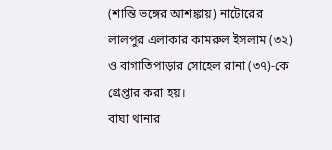(শান্তি ভঙ্গের আশঙ্কায়) নাটোরের লালপুর এলাকার কামরুল ইসলাম (৩২) ও বাগাতিপাড়ার সোহেল রানা (৩৭)-কে গ্রেপ্তার করা হয়।
বাঘা থানার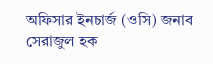অফিসার ইনচার্জ (ওসি) জনাব সেরাজুল হক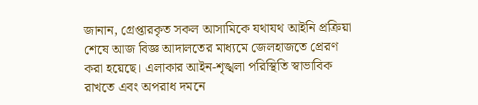জানান, গ্রেপ্তারকৃত সকল আসামিকে যথাযথ আইনি প্রক্রিয়া শেষে আজ বিজ্ঞ আদালতের মাধ্যমে জেলহাজতে প্রেরণ করা হয়েছে। এলাকার আইন-শৃঙ্খলা পরিস্থিতি স্বাভাবিক রাখতে এবং অপরাধ দমনে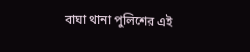বাঘা থানা পুলিশের এই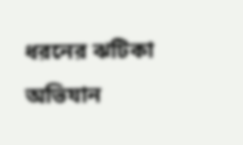ধরনের ঝটিকা অভিযান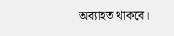অব্যাহত থাকবে।